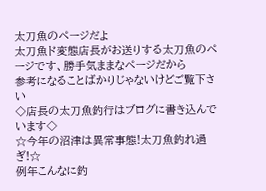太刀魚のページだよ
太刀魚ド変態店長がお送りする太刀魚のページです、勝手気ままなページだから
参考になることばかりじゃないけどご覧下さい
◇店長の太刀魚釣行はブログに書き込んでいます◇
☆今年の沼津は異常事態!太刀魚釣れ過ぎ!☆
例年こんなに釣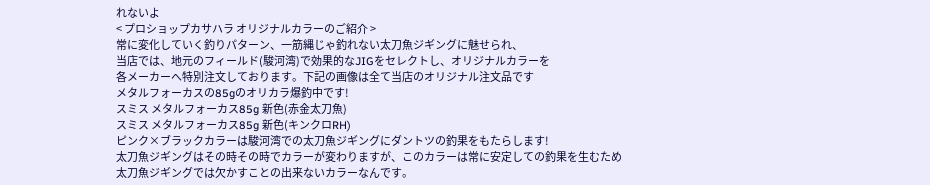れないよ
< プロショップカサハラ オリジナルカラーのご紹介 >
常に変化していく釣りパターン、一筋縄じゃ釣れない太刀魚ジギングに魅せられ、
当店では、地元のフィールド(駿河湾)で効果的なJIGをセレクトし、オリジナルカラーを
各メーカーへ特別注文しております。下記の画像は全て当店のオリジナル注文品です
メタルフォーカスの85gのオリカラ爆釣中です!
スミス メタルフォーカス85g 新色(赤金太刀魚)
スミス メタルフォーカス85g 新色(キンクロRH)
ピンク×ブラックカラーは駿河湾での太刀魚ジギングにダントツの釣果をもたらします!
太刀魚ジギングはその時その時でカラーが変わりますが、このカラーは常に安定しての釣果を生むため
太刀魚ジギングでは欠かすことの出来ないカラーなんです。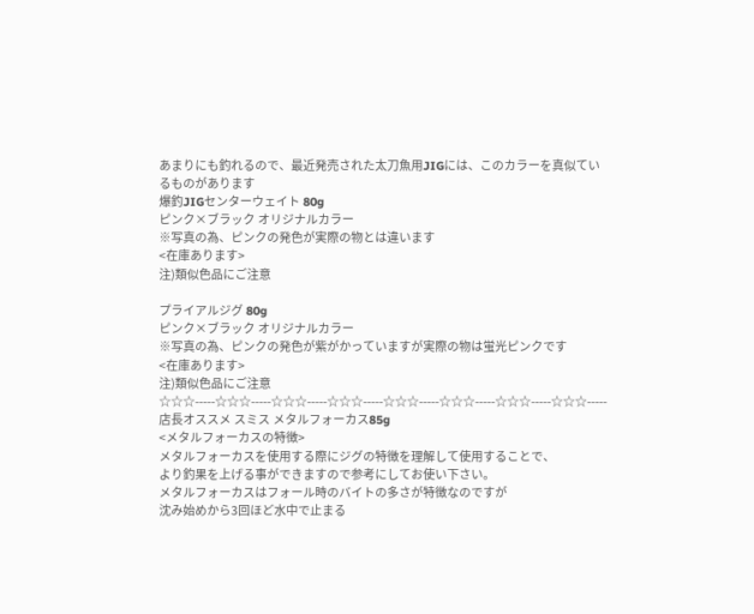あまりにも釣れるので、最近発売された太刀魚用JIGには、このカラーを真似ているものがあります
爆釣JIGセンターウェイト 80g
ピンク×ブラック オリジナルカラー
※写真の為、ピンクの発色が実際の物とは違います
<在庫あります>
注)類似色品にご注意

プライアルジグ 80g
ピンク×ブラック オリジナルカラー
※写真の為、ピンクの発色が紫がかっていますが実際の物は蛍光ピンクです
<在庫あります>
注)類似色品にご注意
☆☆☆-----☆☆☆-----☆☆☆-----☆☆☆-----☆☆☆-----☆☆☆-----☆☆☆-----☆☆☆-----
店長オススメ スミス メタルフォーカス85g
<メタルフォーカスの特徴>
メタルフォーカスを使用する際にジグの特徴を理解して使用することで、
より釣果を上げる事ができますので参考にしてお使い下さい。
メタルフォーカスはフォール時のバイトの多さが特徴なのですが
沈み始めから3回ほど水中で止まる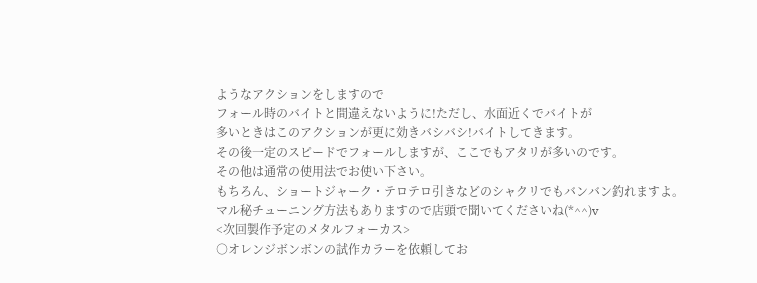ようなアクションをしますので
フォール時のバイトと間違えないように!ただし、水面近くでバイトが
多いときはこのアクションが更に効きバシバシ!バイトしてきます。
その後一定のスピードでフォールしますが、ここでもアタリが多いのです。
その他は通常の使用法でお使い下さい。
もちろん、ショートジャーク・テロテロ引きなどのシャクリでもバンバン釣れますよ。
マル秘チューニング方法もありますので店頭で聞いてくださいね(*^^)v
<次回製作予定のメタルフォーカス>
○オレンジボンボンの試作カラーを依頼してお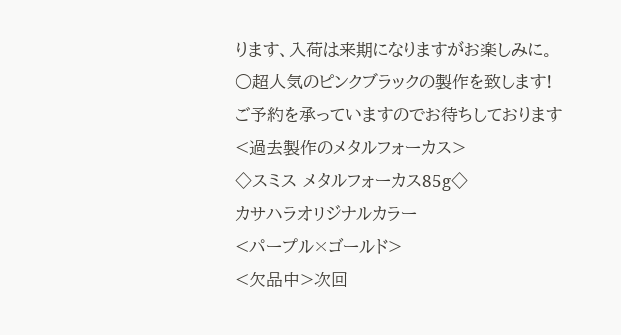ります、入荷は来期になりますがお楽しみに。
○超人気のピンクブラックの製作を致します! ご予約を承っていますのでお待ちしております
<過去製作のメタルフォーカス>
◇スミス メタルフォーカス85g◇
カサハラオリジナルカラー
<パープル×ゴールド>
<欠品中>次回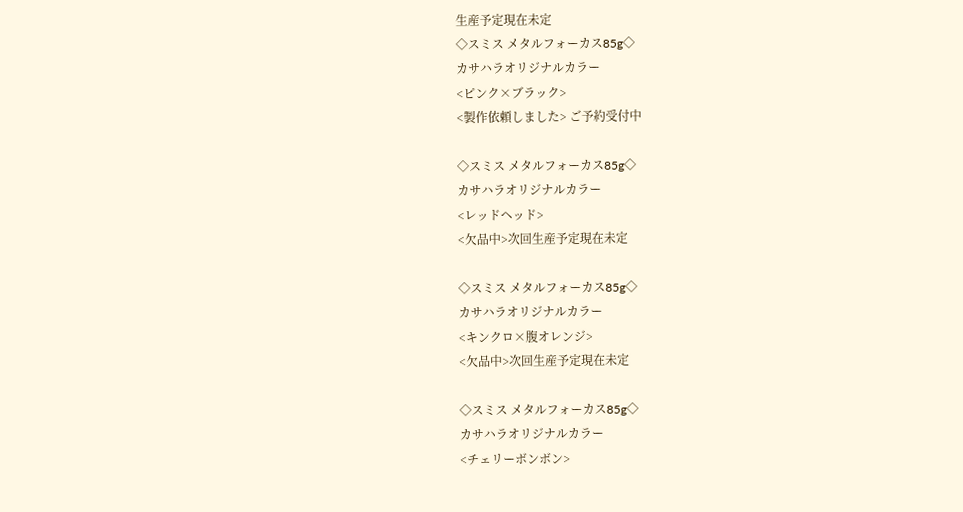生産予定現在未定
◇スミス メタルフォーカス85g◇
カサハラオリジナルカラー
<ピンク×ブラック>
<製作依頼しました> ご予約受付中

◇スミス メタルフォーカス85g◇
カサハラオリジナルカラー
<レッドヘッド>
<欠品中>次回生産予定現在未定

◇スミス メタルフォーカス85g◇
カサハラオリジナルカラー
<キンクロ×腹オレンジ>
<欠品中>次回生産予定現在未定

◇スミス メタルフォーカス85g◇
カサハラオリジナルカラー
<チェリーボンボン>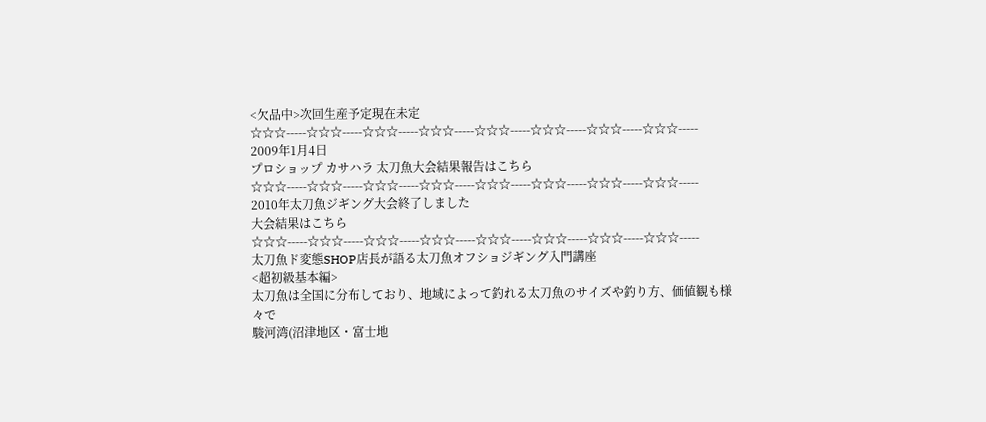<欠品中>次回生産予定現在未定
☆☆☆-----☆☆☆-----☆☆☆-----☆☆☆-----☆☆☆-----☆☆☆-----☆☆☆-----☆☆☆-----
2009年1月4日
プロショップ カサハラ 太刀魚大会結果報告はこちら
☆☆☆-----☆☆☆-----☆☆☆-----☆☆☆-----☆☆☆-----☆☆☆-----☆☆☆-----☆☆☆-----
2010年太刀魚ジギング大会終了しました
大会結果はこちら
☆☆☆-----☆☆☆-----☆☆☆-----☆☆☆-----☆☆☆-----☆☆☆-----☆☆☆-----☆☆☆-----
太刀魚ド変態SHOP店長が語る太刀魚オフショジギング入門講座
<超初級基本編>
太刀魚は全国に分布しており、地域によって釣れる太刀魚のサイズや釣り方、価値観も様々で
駿河湾(沼津地区・富士地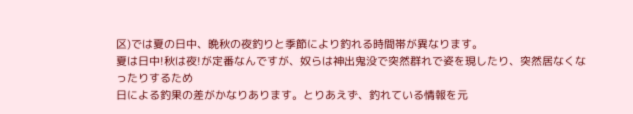区)では夏の日中、晩秋の夜釣りと季節により釣れる時間帯が異なります。
夏は日中!秋は夜!が定番なんですが、奴らは神出鬼没で突然群れで姿を現したり、突然居なくなったりするため
日による釣果の差がかなりあります。とりあえず、釣れている情報を元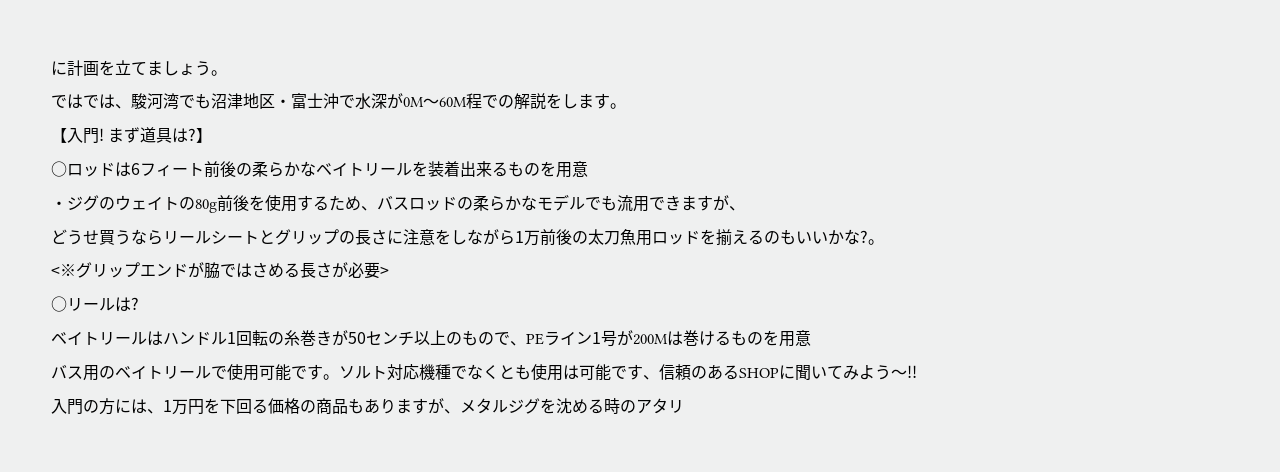に計画を立てましょう。
ではでは、駿河湾でも沼津地区・富士沖で水深が0M〜60M程での解説をします。
【入門! まず道具は?】
○ロッドは6フィート前後の柔らかなベイトリールを装着出来るものを用意
・ジグのウェイトの80g前後を使用するため、バスロッドの柔らかなモデルでも流用できますが、
どうせ買うならリールシートとグリップの長さに注意をしながら1万前後の太刀魚用ロッドを揃えるのもいいかな?。
<※グリップエンドが脇ではさめる長さが必要>
○リールは?
ベイトリールはハンドル1回転の糸巻きが50センチ以上のもので、PEライン1号が200Mは巻けるものを用意
バス用のベイトリールで使用可能です。ソルト対応機種でなくとも使用は可能です、信頼のあるSHOPに聞いてみよう〜!!
入門の方には、1万円を下回る価格の商品もありますが、メタルジグを沈める時のアタリ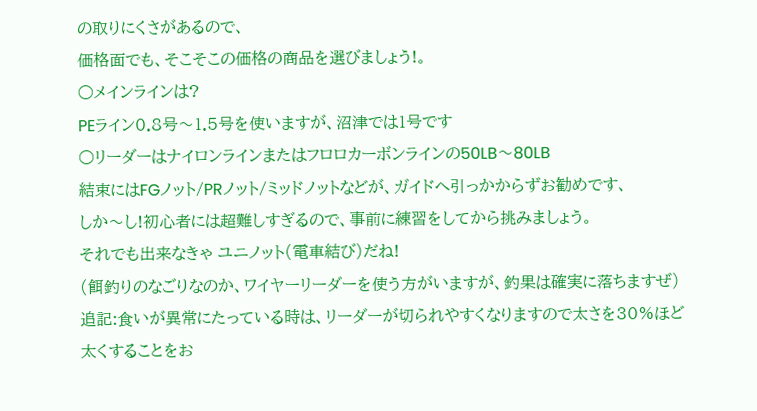の取りにくさがあるので、
価格面でも、そこそこの価格の商品を選びましょう!。
○メインラインは?
PEライン0.8号〜1.5号を使いますが、沼津では1号です
○リーダーはナイロンラインまたはフロロカーボンラインの50LB〜80LB
結束にはFGノット/PRノット/ミッドノットなどが、ガイドへ引っかからずお勧めです、
しか〜し!初心者には超難しすぎるので、事前に練習をしてから挑みましょう。
それでも出来なきゃ ユニノット(電車結び)だね!
(餌釣りのなごりなのか、ワイヤーリーダーを使う方がいますが、釣果は確実に落ちますぜ)
追記:食いが異常にたっている時は、リーダーが切られやすくなりますので太さを30%ほど
太くすることをお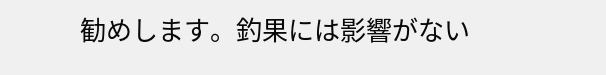勧めします。釣果には影響がない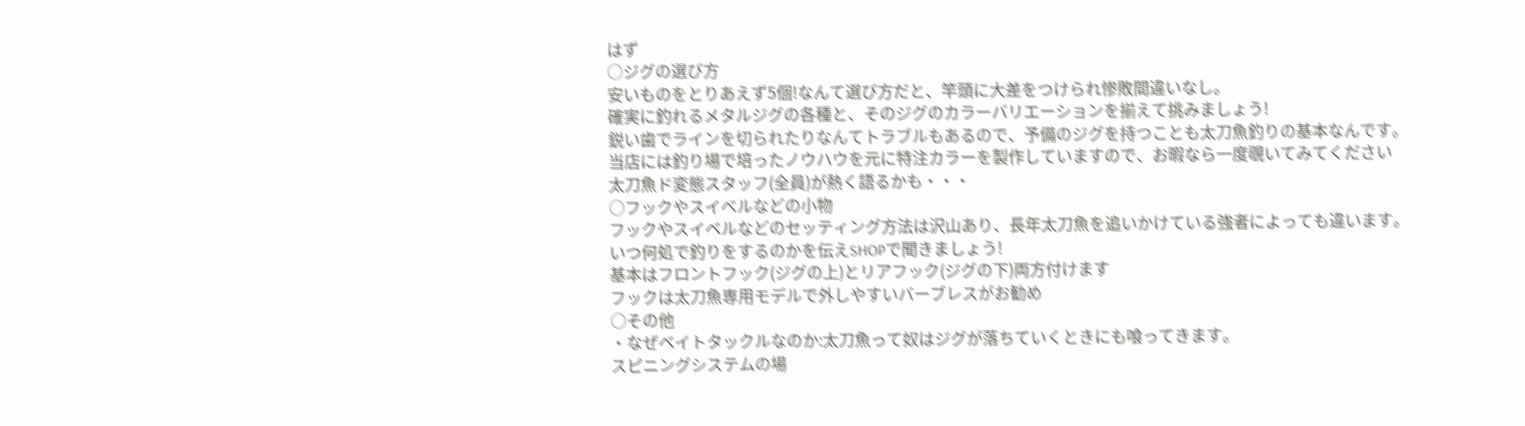はず
○ジグの選び方
安いものをとりあえず5個!なんて選び方だと、竿頭に大差をつけられ惨敗間違いなし。
確実に釣れるメタルジグの各種と、そのジグのカラーバリエーションを揃えて挑みましょう!
鋭い歯でラインを切られたりなんてトラブルもあるので、予備のジグを持つことも太刀魚釣りの基本なんです。
当店には釣り場で培ったノウハウを元に特注カラーを製作していますので、お暇なら一度覗いてみてください
太刀魚ド変態スタッフ(全員)が熱く語るかも・・・
○フックやスイベルなどの小物
フックやスイベルなどのセッティング方法は沢山あり、長年太刀魚を追いかけている強者によっても違います。
いつ何処で釣りをするのかを伝えSHOPで聞きましょう!
基本はフロントフック(ジグの上)とリアフック(ジグの下)両方付けます
フックは太刀魚専用モデルで外しやすいバーブレスがお勧め
○その他
・なぜベイトタックルなのか:太刀魚って奴はジグが落ちていくときにも喰ってきます。
スピニングシステムの場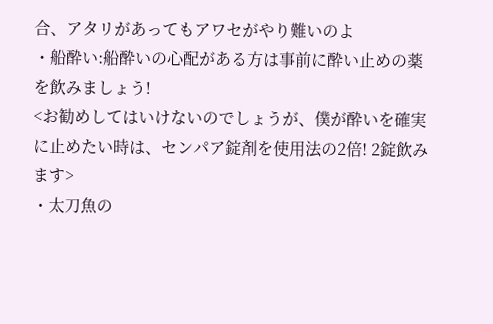合、アタリがあってもアワセがやり難いのよ
・船酔い:船酔いの心配がある方は事前に酔い止めの薬を飲みましょう!
<お勧めしてはいけないのでしょうが、僕が酔いを確実に止めたい時は、センパア錠剤を使用法の2倍! 2錠飲みます>
・太刀魚の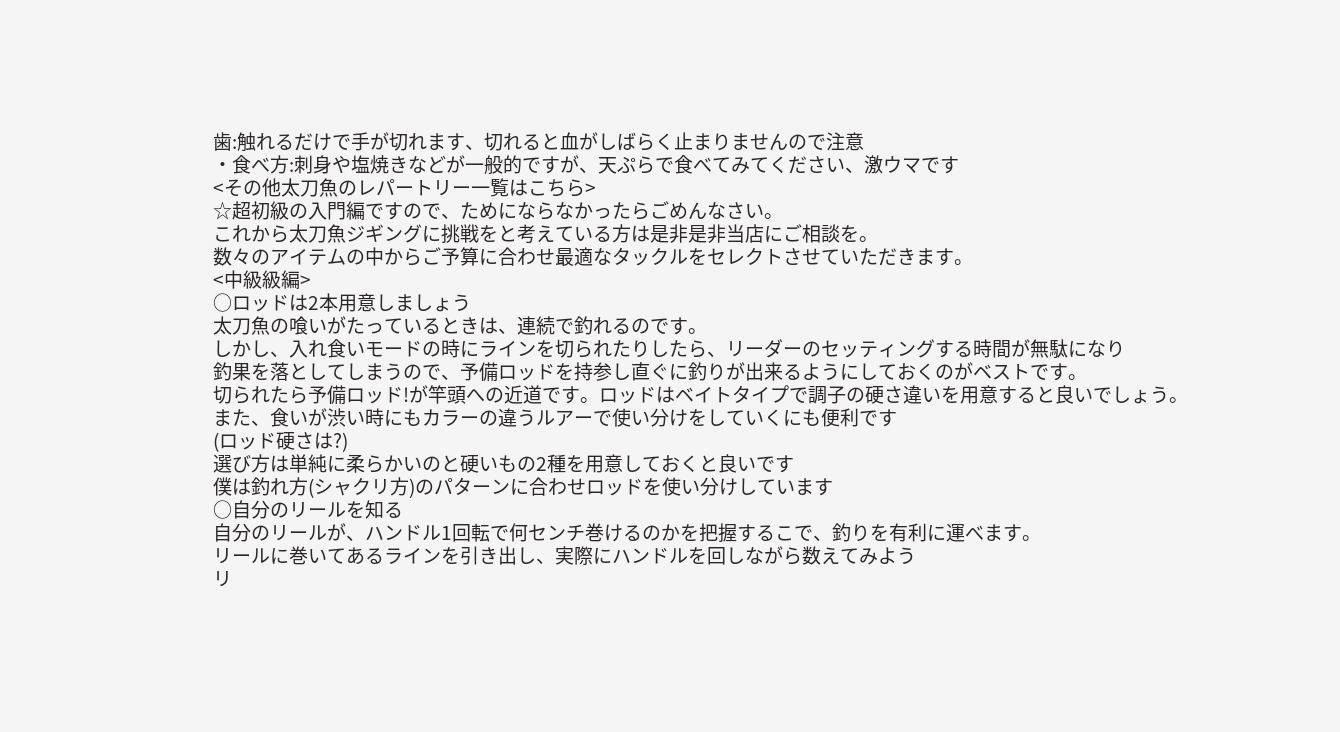歯:触れるだけで手が切れます、切れると血がしばらく止まりませんので注意
・食べ方:刺身や塩焼きなどが一般的ですが、天ぷらで食べてみてください、激ウマです
<その他太刀魚のレパートリー一覧はこちら>
☆超初級の入門編ですので、ためにならなかったらごめんなさい。
これから太刀魚ジギングに挑戦をと考えている方は是非是非当店にご相談を。
数々のアイテムの中からご予算に合わせ最適なタックルをセレクトさせていただきます。
<中級級編>
○ロッドは2本用意しましょう
太刀魚の喰いがたっているときは、連続で釣れるのです。
しかし、入れ食いモードの時にラインを切られたりしたら、リーダーのセッティングする時間が無駄になり
釣果を落としてしまうので、予備ロッドを持参し直ぐに釣りが出来るようにしておくのがベストです。
切られたら予備ロッド!が竿頭への近道です。ロッドはベイトタイプで調子の硬さ違いを用意すると良いでしょう。
また、食いが渋い時にもカラーの違うルアーで使い分けをしていくにも便利です
(ロッド硬さは?)
選び方は単純に柔らかいのと硬いもの2種を用意しておくと良いです
僕は釣れ方(シャクリ方)のパターンに合わせロッドを使い分けしています
○自分のリールを知る
自分のリールが、ハンドル1回転で何センチ巻けるのかを把握するこで、釣りを有利に運べます。
リールに巻いてあるラインを引き出し、実際にハンドルを回しながら数えてみよう
リ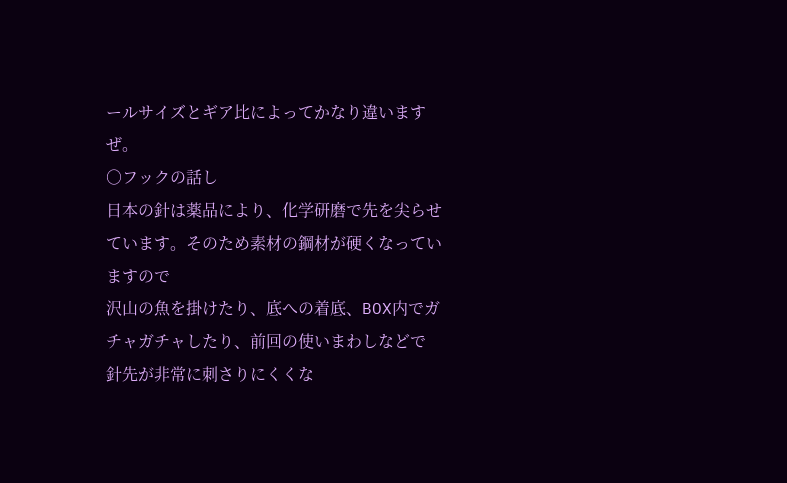ールサイズとギア比によってかなり違いますぜ。
○フックの話し
日本の針は薬品により、化学研磨で先を尖らせています。そのため素材の鋼材が硬くなっていますので
沢山の魚を掛けたり、底への着底、BOX内でガチャガチャしたり、前回の使いまわしなどで
針先が非常に刺さりにくくな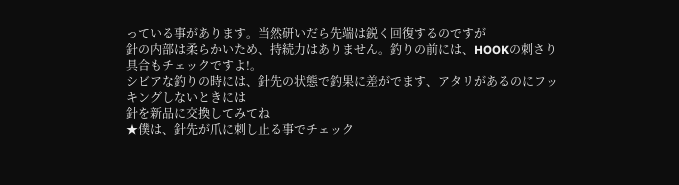っている事があります。当然研いだら先端は鋭く回復するのですが
針の内部は柔らかいため、持続力はありません。釣りの前には、HOOKの刺さり具合もチェックですよ!。
シビアな釣りの時には、針先の状態で釣果に差がでます、アタリがあるのにフッキングしないときには
針を新品に交換してみてね
★僕は、針先が爪に刺し止る事でチェック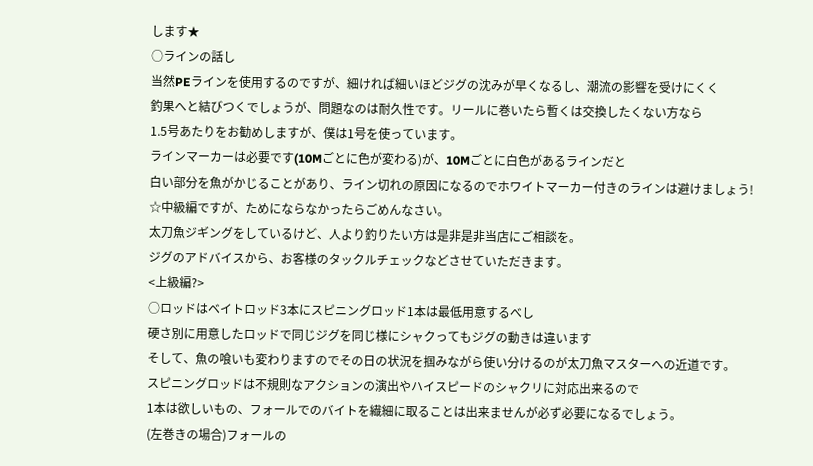します★
○ラインの話し
当然PEラインを使用するのですが、細ければ細いほどジグの沈みが早くなるし、潮流の影響を受けにくく
釣果へと結びつくでしょうが、問題なのは耐久性です。リールに巻いたら暫くは交換したくない方なら
1.5号あたりをお勧めしますが、僕は1号を使っています。
ラインマーカーは必要です(10Mごとに色が変わる)が、10Mごとに白色があるラインだと
白い部分を魚がかじることがあり、ライン切れの原因になるのでホワイトマーカー付きのラインは避けましょう!
☆中級編ですが、ためにならなかったらごめんなさい。
太刀魚ジギングをしているけど、人より釣りたい方は是非是非当店にご相談を。
ジグのアドバイスから、お客様のタックルチェックなどさせていただきます。
<上級編?>
○ロッドはベイトロッド3本にスピニングロッド1本は最低用意するべし
硬さ別に用意したロッドで同じジグを同じ様にシャクってもジグの動きは違います
そして、魚の喰いも変わりますのでその日の状況を掴みながら使い分けるのが太刀魚マスターへの近道です。
スピニングロッドは不規則なアクションの演出やハイスピードのシャクリに対応出来るので
1本は欲しいもの、フォールでのバイトを繊細に取ることは出来ませんが必ず必要になるでしょう。
(左巻きの場合)フォールの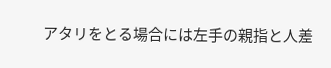アタリをとる場合には左手の親指と人差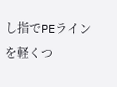し指でPEラインを軽くつ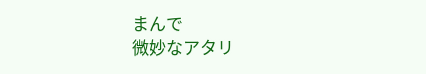まんで
微妙なアタリ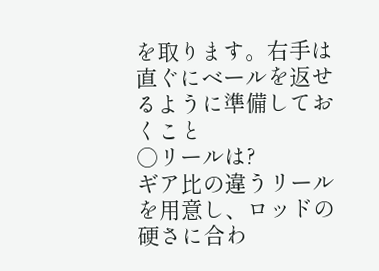を取ります。右手は直ぐにベールを返せるように準備しておくこと
○リールは?
ギア比の違うリールを用意し、ロッドの硬さに合わ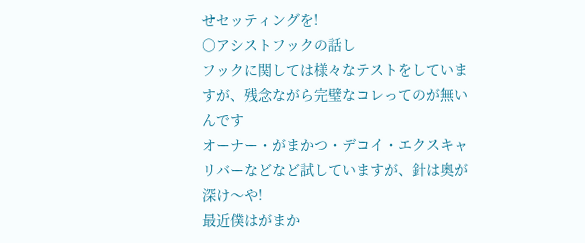せセッティングを!
○アシストフックの話し
フックに関しては様々なテストをしていますが、残念ながら完璧なコレってのが無いんです
オーナー・がまかつ・デコイ・エクスキャリバーなどなど試していますが、針は奥が深け〜や!
最近僕はがまか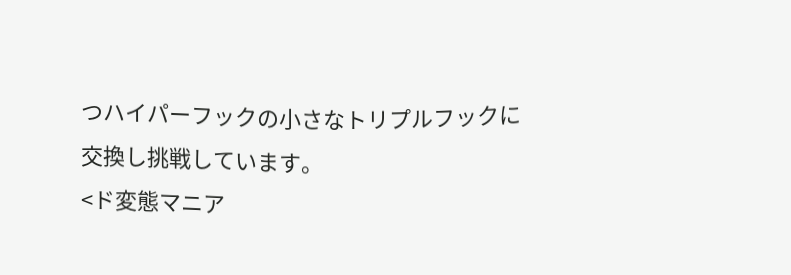つハイパーフックの小さなトリプルフックに交換し挑戦しています。
<ド変態マニア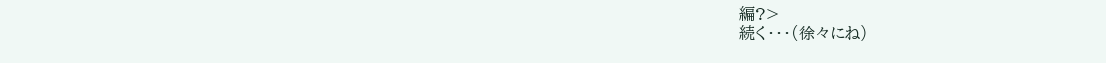編?>
続く・・・(徐々にね)